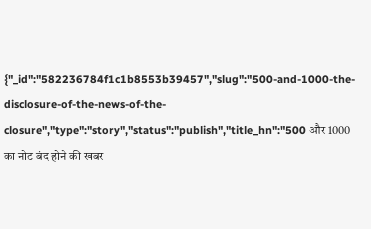{"_id":"582236784f1c1b8553b39457","slug":"500-and-1000-the-disclosure-of-the-news-of-the-closure","type":"story","status":"publish","title_hn":"500 और 1000 का नोट बंद होने की खबर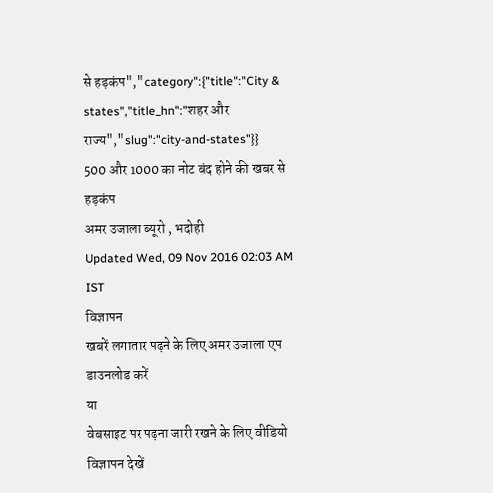से हड़कंप","category":{"title":"City & states","title_hn":"शहर और राज्य","slug":"city-and-states"}}
500 और 1000 का नोट बंद होने की खबर से हड़कंप
अमर उजाला ब्यूरो , भदोही
Updated Wed, 09 Nov 2016 02:03 AM IST
विज्ञापन
खबरें लगातार पढ़ने के लिए अमर उजाला एप डाउनलोड करें
या
वेबसाइट पर पढ़ना जारी रखने के लिए वीडियो विज्ञापन देखें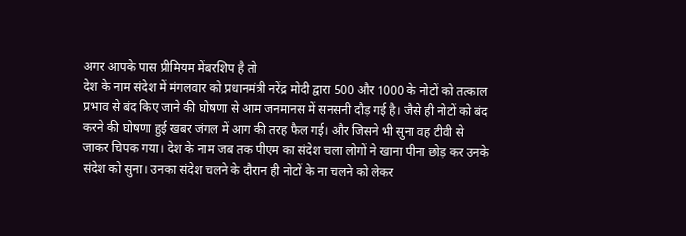अगर आपके पास प्रीमियम मेंबरशिप है तो
देश के नाम संदेश में मंगलवार को प्रधानमंत्री नरेंद्र मोदी द्वारा 500 और 1000 के नोटों को तत्काल प्रभाव से बंद किए जाने की घोषणा से आम जनमानस में सनसनी दौड़ गई है। जैसे ही नोटों को बंद करने की घोषणा हुई खबर जंगल में आग की तरह फैल गई। और जिसने भी सुना वह टीवी से जाकर चिपक गया। देश के नाम जब तक पीएम का संदेश चला लोगों ने खाना पीना छोड़ कर उनके संदेश को सुना। उनका संदेश चलने के दौरान ही नोटों के ना चलने को लेकर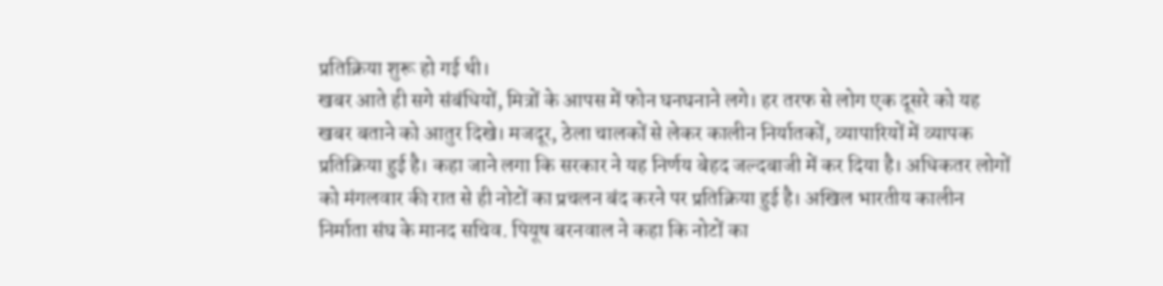प्रतिक्रिया शुरू हो गई थी।
खबर आते ही सगे संबंधियों, मित्रों के आपस में फोन घनघनाने लगे। हर तरफ से लोग एक दूसरे को यह खबर बताने को आतुर दिखे। मजदूर, ठेला चालकों से लेकर कालीन निर्यातकों, व्यापारियों में व्यापक प्रतिक्रिया हुई है। कहा जाने लगा कि सरकार ने यह निर्णय बेहद जल्दबाजी में कर दिया है। अधिकतर लोगों को मंगलवार की रात से ही नोटों का प्रचलन बंद करने पर प्रतिक्रिया हुई है। अखिल भारतीय कालीन निर्माता संघ के मानद सचिव. पियूष बरनवाल ने कहा कि नोटों का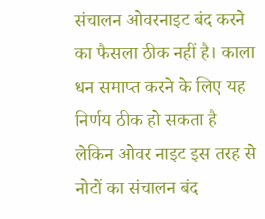संचालन ओवरनाइट बंद करने का फैसला ठीक नहीं है। काला धन समाप्त करने के लिए यह निर्णय ठीक हो सकता है लेकिन ओवर नाइट इस तरह से नोटों का संचालन बंद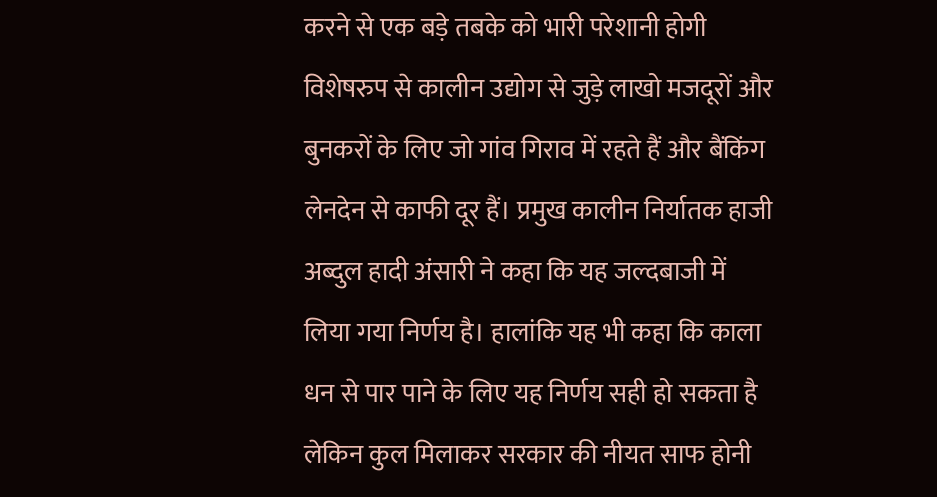करने से एक बड़े तबके को भारी परेशानी होगी विशेषरुप से कालीन उद्योग से जुड़े लाखो मजदूरों और बुनकरों के लिए जो गांव गिराव में रहते हैं और बैंकिंग लेनदेन से काफी दूर हैं। प्रमुख कालीन निर्यातक हाजी अब्दुल हादी अंसारी ने कहा कि यह जल्दबाजी में लिया गया निर्णय है। हालांकि यह भी कहा कि काला धन से पार पाने के लिए यह निर्णय सही हो सकता है लेकिन कुल मिलाकर सरकार की नीयत साफ होनी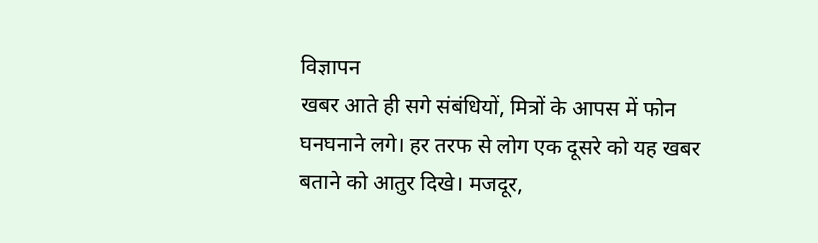विज्ञापन
खबर आते ही सगे संबंधियों, मित्रों के आपस में फोन घनघनाने लगे। हर तरफ से लोग एक दूसरे को यह खबर बताने को आतुर दिखे। मजदूर,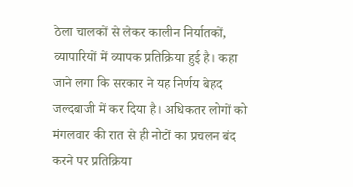ठेला चालकों से लेकर कालीन निर्यातकों, व्यापारियों में व्यापक प्रतिक्रिया हुई है। कहा जाने लगा कि सरकार ने यह निर्णय बेहद जल्दबाजी में कर दिया है। अधिकतर लोगों को मंगलवार की रात से ही नोटों का प्रचलन बंद करने पर प्रतिक्रिया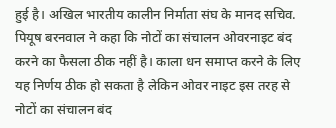हुई है। अखिल भारतीय कालीन निर्माता संघ के मानद सचिव. पियूष बरनवाल ने कहा कि नोटों का संचालन ओवरनाइट बंद करने का फैसला ठीक नहीं है। काला धन समाप्त करने के लिए यह निर्णय ठीक हो सकता है लेकिन ओवर नाइट इस तरह से नोटों का संचालन बंद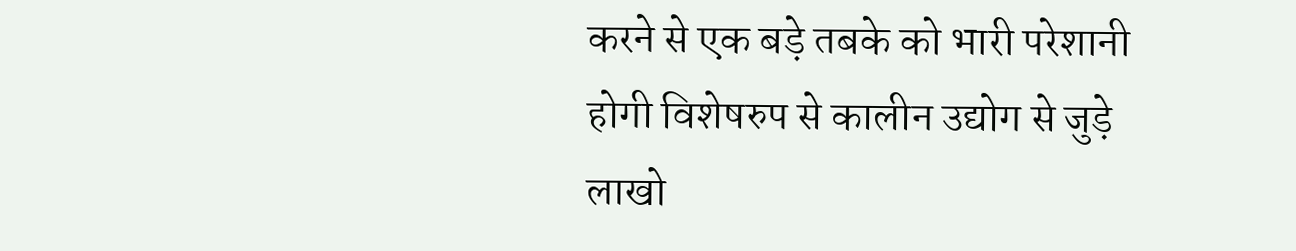करने से एक बड़े तबके को भारी परेशानी होगी विशेषरुप से कालीन उद्योग से जुड़े लाखो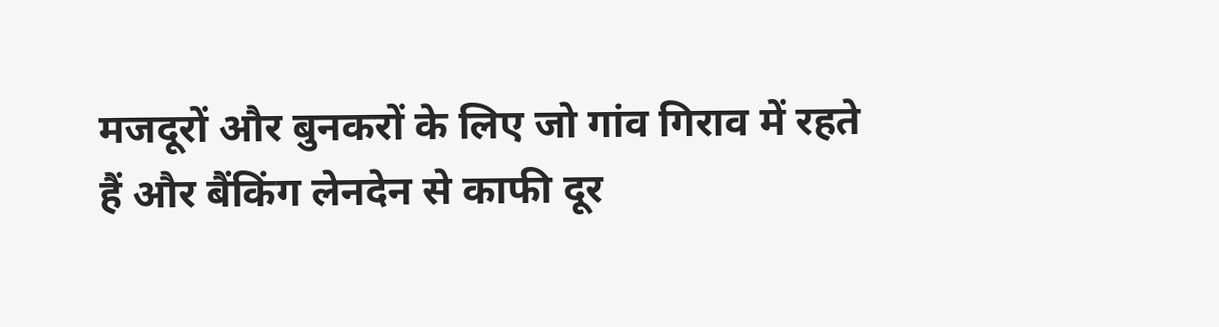मजदूरों और बुनकरों के लिए जो गांव गिराव में रहते हैं और बैंकिंग लेनदेन से काफी दूर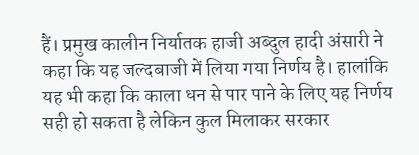हैं। प्रमुख कालीन निर्यातक हाजी अब्दुल हादी अंसारी ने कहा कि यह जल्दबाजी में लिया गया निर्णय है। हालांकि यह भी कहा कि काला धन से पार पाने के लिए यह निर्णय सही हो सकता है लेकिन कुल मिलाकर सरकार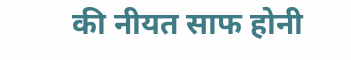की नीयत साफ होनी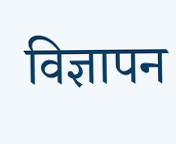विज्ञापन